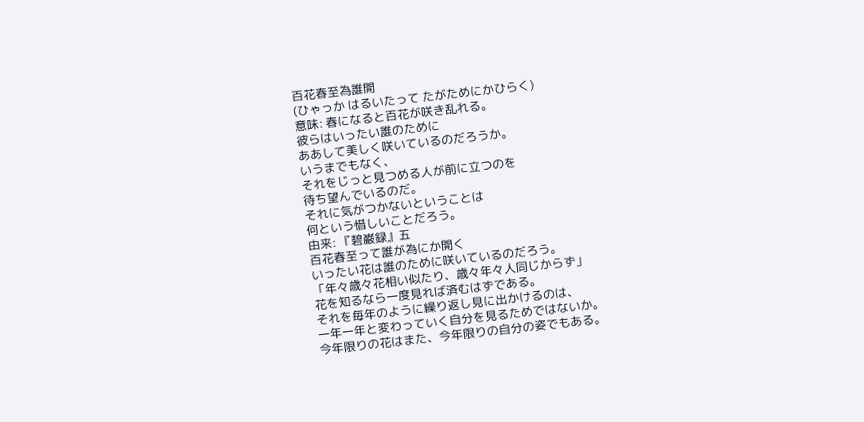百花春至為誰開
(ひゃっか はるいたって たがためにかひらく)
意味: 春になると百花が咲き乱れる。
彼らはいったい誰のために
ああして美しく咲いているのだろうか。
いうまでもなく、
それをじっと見つめる人が前に立つのを
待ち望んでいるのだ。
それに気がつかないということは
何という惜しいことだろう。
由来: 『碧巌録』五
百花春至って誰が為にか開く
いったい花は誰のために咲いているのだろう。
「年々歳々花相い似たり、歳々年々人同じからず」
花を知るなら一度見れば済むはずである。
それを毎年のように繰り返し見に出かけるのは、
一年一年と変わっていく自分を見るためではないか。
今年限りの花はまた、今年限りの自分の姿でもある。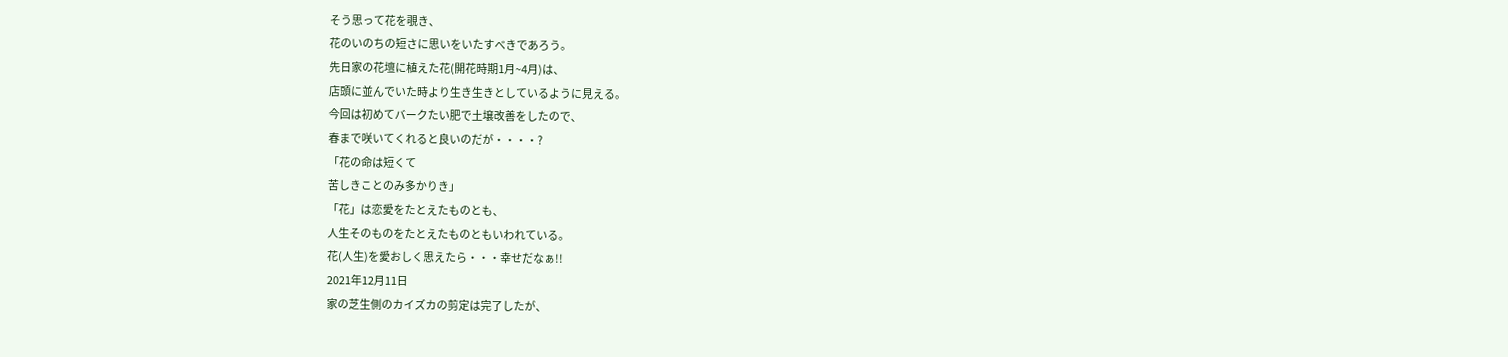そう思って花を覗き、
花のいのちの短さに思いをいたすべきであろう。
先日家の花壇に植えた花(開花時期1月~4月)は、
店頭に並んでいた時より生き生きとしているように見える。
今回は初めてバークたい肥で土壌改善をしたので、
春まで咲いてくれると良いのだが・・・・?
「花の命は短くて
苦しきことのみ多かりき」
「花」は恋愛をたとえたものとも、
人生そのものをたとえたものともいわれている。
花(人生)を愛おしく思えたら・・・幸せだなぁ!!
2021年12月11日
家の芝生側のカイズカの剪定は完了したが、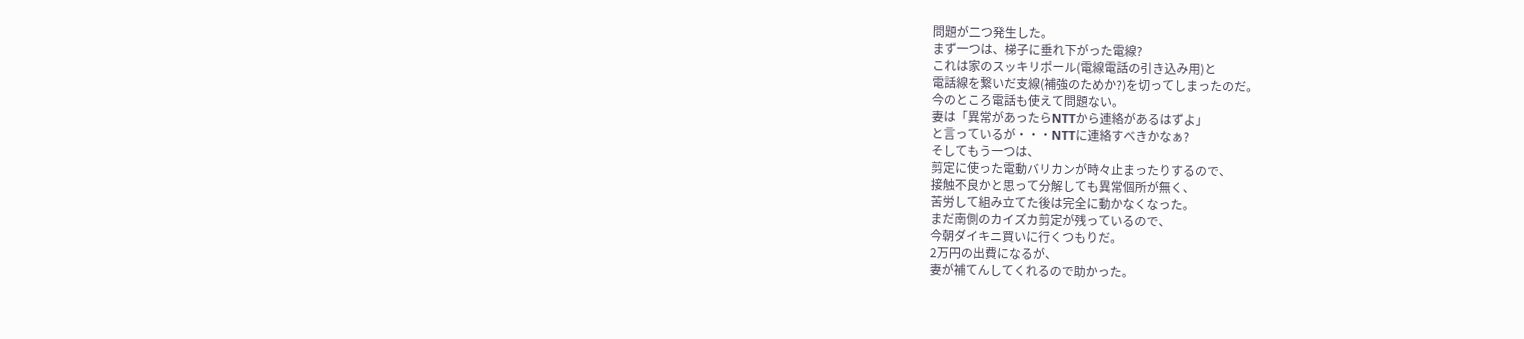問題が二つ発生した。
まず一つは、梯子に垂れ下がった電線?
これは家のスッキリポール(電線電話の引き込み用)と
電話線を繋いだ支線(補強のためか?)を切ってしまったのだ。
今のところ電話も使えて問題ない。
妻は「異常があったらNTTから連絡があるはずよ」
と言っているが・・・NTTに連絡すべきかなぁ?
そしてもう一つは、
剪定に使った電動バリカンが時々止まったりするので、
接触不良かと思って分解しても異常個所が無く、
苦労して組み立てた後は完全に動かなくなった。
まだ南側のカイズカ剪定が残っているので、
今朝ダイキニ買いに行くつもりだ。
2万円の出費になるが、
妻が補てんしてくれるので助かった。